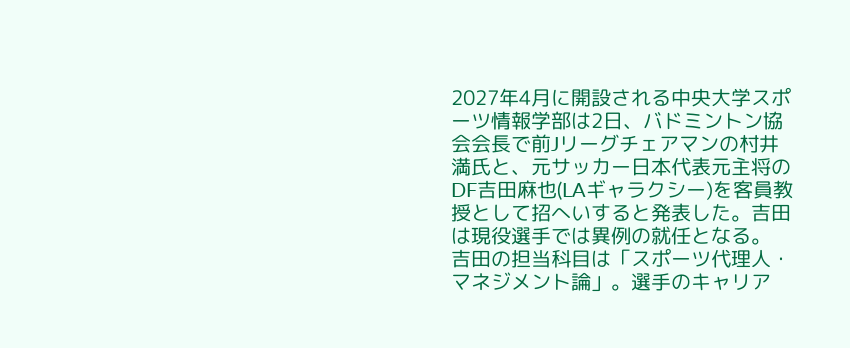2027年4月に開設される中央大学スポーツ情報学部は2日、バドミントン協会会長で前Jリーグチェアマンの村井満氏と、元サッカー日本代表元主将のDF吉田麻也(LAギャラクシー)を客員教授として招へいすると発表した。吉田は現役選手では異例の就任となる。
吉田の担当科目は「スポーツ代理人・マネジメント論」。選手のキャリア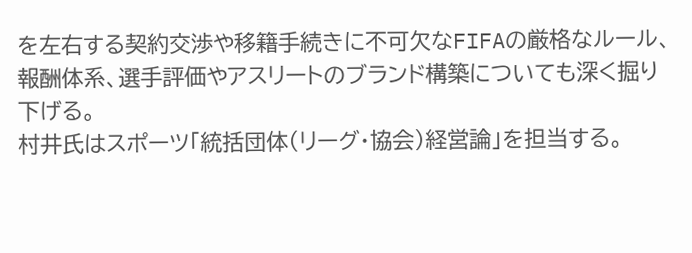を左右する契約交渉や移籍手続きに不可欠なFIFAの厳格なルール、報酬体系、選手評価やアスリートのブランド構築についても深く掘り下げる。
村井氏はスポーツ「統括団体(リーグ・協会)経営論」を担当する。